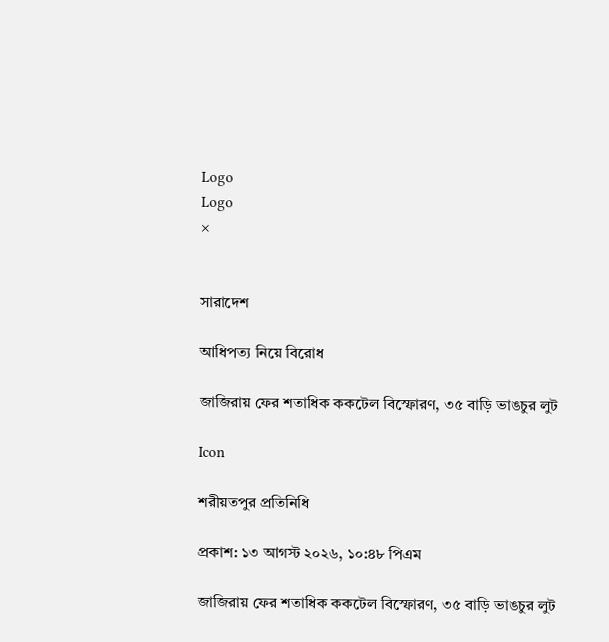Logo
Logo
×


সারাদেশ

আধিপত্য নিয়ে বিরোধ

জাজিরায় ফের শতাধিক ককটেল বিস্ফোরণ, ৩৫ বাড়ি ভাঙচুর লুট

Icon

শরীয়তপুর প্রতিনিধি

প্রকাশ: ১৩ আগস্ট ২০২৬, ১০:৪৮ পিএম

জাজিরায় ফের শতাধিক ককটেল বিস্ফোরণ, ৩৫ বাড়ি ভাঙচুর লুট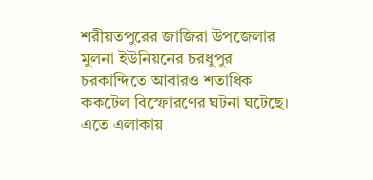শরীয়তপুরের জাজিরা উপজেলার মুলনা ইউনিয়নের চরধুপুর চরকান্দিতে আবারও শতাধিক ককটেল বিস্ফোরণের ঘটনা ঘটেছে। এতে এলাকায়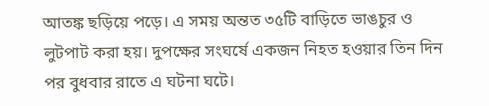আতঙ্ক ছড়িয়ে পড়ে। এ সময় অন্তত ৩৫টি বাড়িতে ভাঙচুর ও লুটপাট করা হয়। দুপক্ষের সংঘর্ষে একজন নিহত হওয়ার তিন দিন পর বুধবার রাতে এ ঘটনা ঘটে।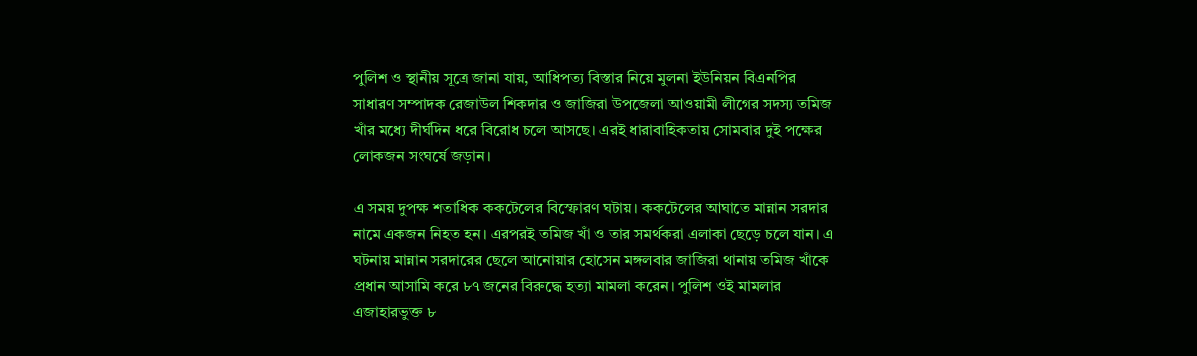পুলিশ ও স্থানীয় সূত্রে জানা যায়, আধিপত্য বিস্তার নিয়ে মুলনা ইউনিয়ন বিএনপির সাধারণ সম্পাদক রেজাউল শিকদার ও জাজিরা উপজেলা আওয়ামী লীগের সদস্য তমিজ খাঁর মধ্যে দীর্ঘদিন ধরে বিরোধ চলে আসছে। এরই ধারাবাহিকতায় সোমবার দুই পক্ষের লোকজন সংঘর্ষে জড়ান।

এ সময় দুপক্ষ শতাধিক ককটেলের বিস্ফোরণ ঘটায়। ককটেলের আঘাতে মান্নান সরদার নামে একজন নিহত হন। এরপরই তমিজ খাঁ ও তার সমর্থকরা এলাকা ছেড়ে চলে যান। এ ঘটনায় মান্নান সরদারের ছেলে আনোয়ার হোসেন মঙ্গলবার জাজিরা থানায় তমিজ খাঁকে প্রধান আসামি করে ৮৭ জনের বিরুদ্ধে হত্যা মামলা করেন। পুলিশ ওই মামলার এজাহারভুক্ত ৮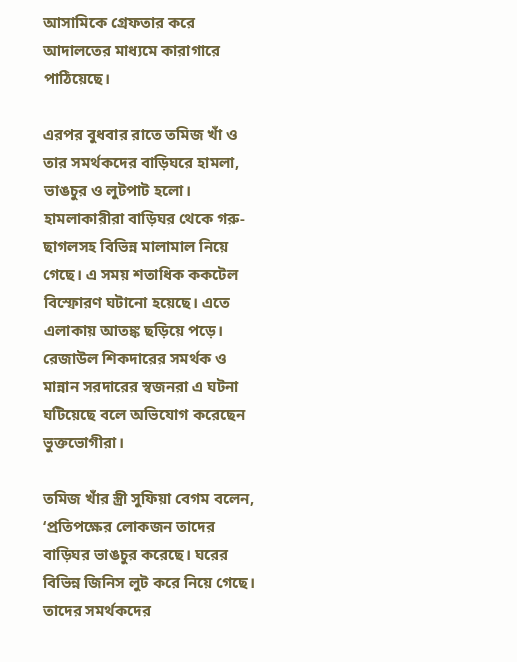আসামিকে গ্রেফতার করে আদালতের মাধ্যমে কারাগারে পাঠিয়েছে।

এরপর বুধবার রাতে তমিজ খাঁ ও তার সমর্থকদের বাড়িঘরে হামলা, ভাঙচুর ও লুটপাট হলো। হামলাকারীরা বাড়িঘর থেকে গরু-ছাগলসহ বিভিন্ন মালামাল নিয়ে গেছে। এ সময় শতাধিক ককটেল বিস্ফোরণ ঘটানো হয়েছে। এতে এলাকায় আতঙ্ক ছড়িয়ে পড়ে। রেজাউল শিকদারের সমর্থক ও মান্নান সরদারের স্বজনরা এ ঘটনা ঘটিয়েছে বলে অভিযোগ করেছেন ভুক্তভোগীরা।

তমিজ খাঁর স্ত্রী সুফিয়া বেগম বলেন, ‘প্রতিপক্ষের লোকজন তাদের বাড়িঘর ভাঙচুর করেছে। ঘরের বিভিন্ন জিনিস লুট করে নিয়ে গেছে। তাদের সমর্থকদের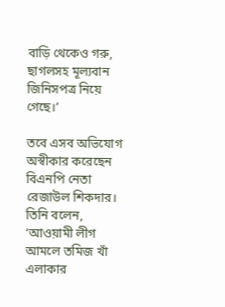বাড়ি থেকেও গরু, ছাগলসহ মূল্যবান জিনিসপত্র নিয়ে গেছে।’

তবে এসব অভিযোগ অস্বীকার করেছেন বিএনপি নেতা রেজাউল শিকদার। তিনি বলেন, ‘আওয়ামী লীগ আমলে তমিজ খাঁ এলাকার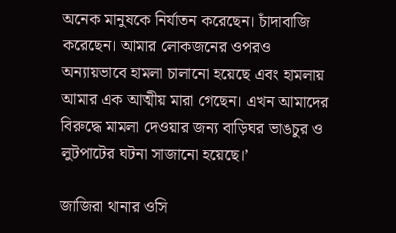অনেক মানুষকে নির্যাতন করেছেন। চাঁদাবাজি করেছেন। আমার লোকজনের ওপরও অন্যায়ভাবে হামলা চালানো হয়েছে এবং হামলায় আমার এক আত্মীয় মারা গেছেন। এখন আমাদের বিরুদ্ধে মামলা দেওয়ার জন্য বাড়িঘর ভাঙচুর ও লুটপাটের ঘটনা সাজানো হয়েছে।’

জাজিরা থানার ওসি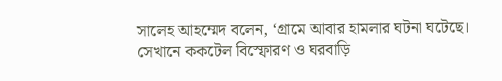সালেহ আহম্মেদ বলেন, ‘গ্রামে আবার হামলার ঘটনা ঘটেছে। সেখানে ককটেল বিস্ফোরণ ও ঘরবাড়ি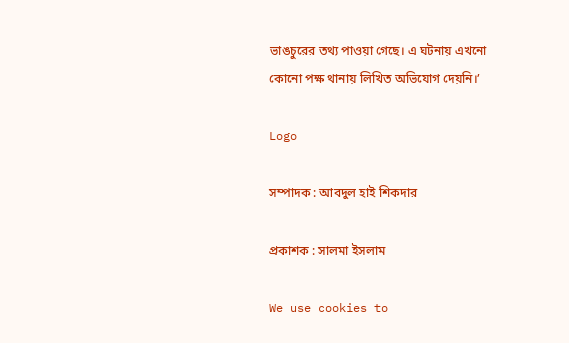ভাঙচুরের তথ্য পাওয়া গেছে। এ ঘটনায় এখনো কোনো পক্ষ থানায় লিখিত অভিযোগ দেয়নি।’

Logo

সম্পাদক : আবদুল হাই শিকদার

প্রকাশক : সালমা ইসলাম

We use cookies to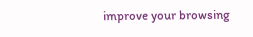improve your browsing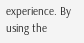experience. By using the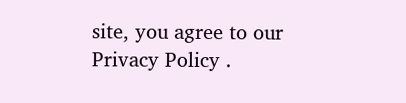site, you agree to our Privacy Policy .